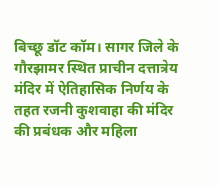बिच्छू डॉट कॉम। सागर जिले के गौरझामर स्थित प्राचीन दत्तात्रेय मंदिर में ऐतिहासिक निर्णय के तहत रजनी कुशवाहा की मंदिर की प्रबंधक और महिला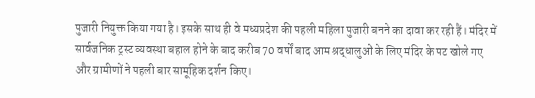पुजारी नियुक्त किया गया है। इसके साथ ही वे मध्यप्रदेश की पहली महिला पुजारी बनने का दावा कर रही हैं। मंदिर में सार्वजनिक ट्रस्ट व्यवस्था बहाल होने के बाद करीब 70 वर्षों बाद आम श्रद्धालुओं के लिए मंदिर के पट खोले गए और ग्रामीणों ने पहली बार सामूहिक दर्शन किए।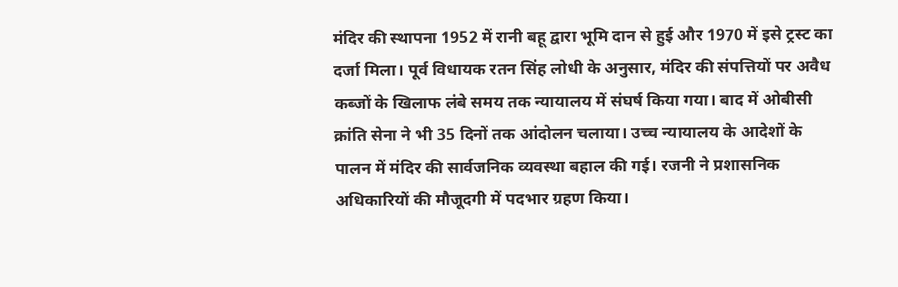मंदिर की स्थापना 1952 में रानी बहू द्वारा भूमि दान से हुई और 1970 में इसे ट्रस्ट का दर्जा मिला। पूर्व विधायक रतन सिंह लोधी के अनुसार, मंदिर की संपत्तियों पर अवैध कब्जों के खिलाफ लंबे समय तक न्यायालय में संघर्ष किया गया। बाद में ओबीसी क्रांति सेना ने भी 35 दिनों तक आंदोलन चलाया। उच्च न्यायालय के आदेशों के पालन में मंदिर की सार्वजनिक व्यवस्था बहाल की गई। रजनी ने प्रशासनिक अधिकारियों की मौजूदगी में पदभार ग्रहण किया।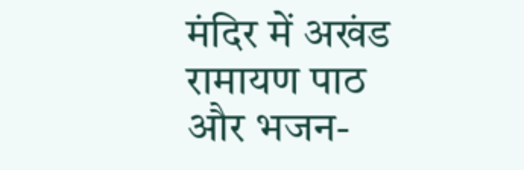मंदिर में अखंड रामायण पाठ और भजन-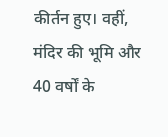कीर्तन हुए। वहीं, मंदिर की भूमि और 40 वर्षों के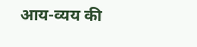आय-व्यय की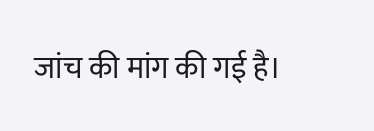जांच की मांग की गई है।